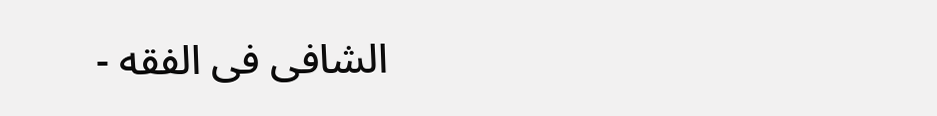الشافی فی الفقه -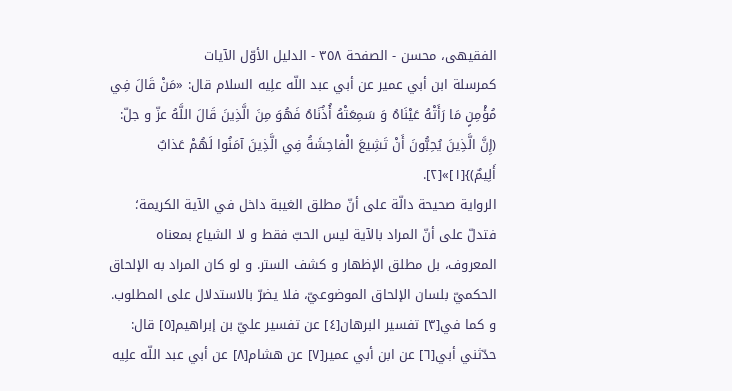الفقیهی، محسن - الصفحة ٣٥٨ - الدلیل الأوّل الآیات
كمرسلة ابن أبي عمير عن أبي عبد اللّه علِیه السلام قال: «مَنْ قَالَ فِي مُؤْمِنٍ مَا رَأَتْهُ عَيْنَاهُ وَ سَمِعَتْهُ أُذُنَاهُ فَهُوَ مِنَ الَّذِينَ قَالَ اللَّهُ عزّ و جلّ: (إِنَّ الَّذِينَ يُحِبُّونَ أَنْ تَشِيعَ الْفاحِشَةُ فِي الَّذِينَ آمَنُوا لَهُمْ عَذابٌ أَلِيمٌ)}[١]»[٢].
الرواية صحيحة دالّة على أنّ مطلق الغيبة داخل في الآية الكريمة؛ فتدلّ على أنّ المراد بالآية ليس الحبّ فقط و لا الشياع بمعناه المعروف، بل مطلق الإظهار و كشف الستر. و لو كان المراد به الإلحاق الحكميّ بلسان الإلحاق الموضوعيّ، فلا يضرّ بالاستدلال على المطلوب.
و کما في[٣] تفسير البرهان[٤] عن تفسير عليّ بن إبراهيم[٥] قال: حدّثني أبي[٦] عن ابن أبي عمير[٧] عن هشام[٨] عن أبي عبد اللّه علِیه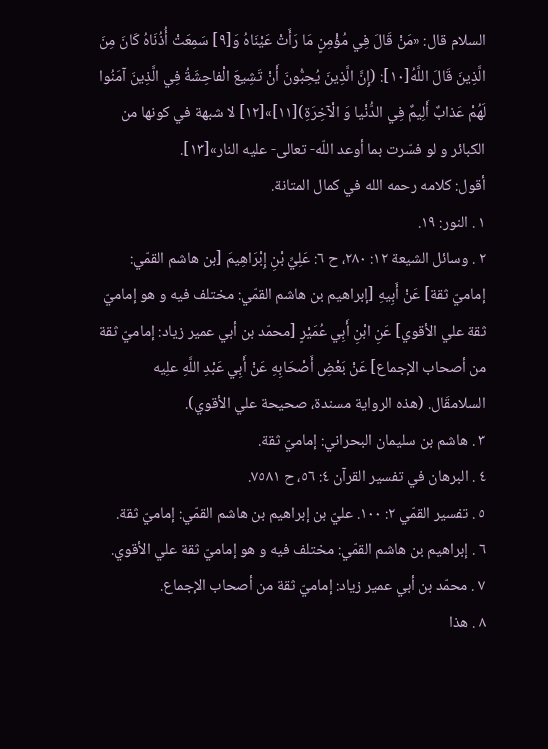السلام قال: «مَنْ قَالَ فِي مُؤْمِنٍ مَا رَأَتْ عَيْنَاهُ وَ[٩] سَمِعَتْ أُذُنَاهُ كَانَ مِنَ الَّذِينَ قَالَ اللَّهُ[١٠]: (إِنَّ الَّذِينَ يُحِبُّونَ أَنْ تَشِيعَ الْفاحِشَةُ فِي الَّذِينَ آمَنُوا لَهُمْ عَذابٌ أَلِيمٌ فِي الدُّنْيا وَ الْآخِرَةِ)[١١]»[١٢] لا شبهة في كونها من الكبائر و لو فسّرت بما أوعد اللّه- تعالى- عليه النار»[١٣].
أقول: کلامه رحمه الله في کمال المتانة.
١ . النور: ١٩.
٢ . وسائل الشيعة ١٢: ٢٨٠، ح ٦: عَلِيِّ بْنِ إِبْرَاهِيمَ [بن هاشم القمّي: إماميّ ثقة] عَنْ أَبِيهِ [إبراهيم بن هاشم القمّي: مختلف فيه و هو إماميّ ثقة علي الأقوي] عَنِ ابْنِ أَبِي عُمَيْرٍ [محمّد بن أبي عمير زياد: إماميّ ثقة من أصحاب الإجماع] عَنْ بَعْضِ أَصْحَابِهِ عَنْ أَبِي عَبْدِ اللَّهِ علِیه السلامقَال. (هذه الرواية مسندة، صحيحة علي الأقوي).
٣ . هاشم بن سليمان البحراني: إماميّ ثقة.
٤ . البرهان في تفسير القرآن ٤: ٥٦، ح ٧٥٨١.
٥ . تفسير القمّي ٢: ١٠٠. عليّ بن إبراهيم بن هاشم القمّي: إماميّ ثقة.
٦ . إبراهيم بن هاشم القمّي: مختلف فيه و هو إماميّ ثقة علي الأقوي.
٧ . محمّد بن أبي عمير زياد: إماميّ ثقة من أصحاب الإجماع.
٨ . هذا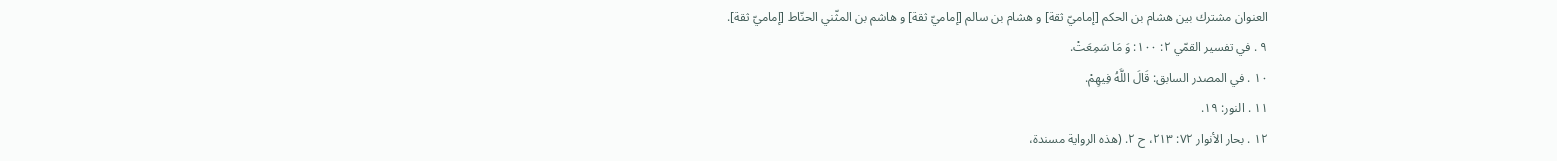العنوان مشترك بين هشام بن الحکم [إماميّ ثقة] و هشام بن سالم [إماميّ ثقة] و هاشم بن المثّني الحنّاط [إماميّ ثقة].
٩ . في تفسير القمّي ٢: ١٠٠: وَ مَا سَمِعَتْ.
١٠ . في المصدر السابق: قَالَ اللَّهُ فِيهِمْ.
١١ . النور: ١٩.
١٢ . بحار الأنوار ٧٢: ٢١٣، ح ٢. (هذه الرواية مسندة،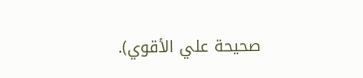صحيحة علي الأقوي).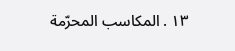١٣ . المكاسب المحرّمة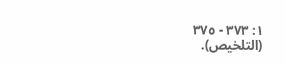١: ٣٧٣ - ٣٧٥ (التلخيص).